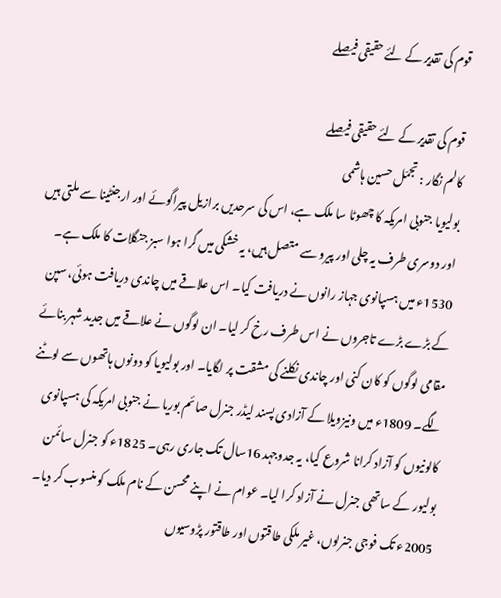قوم کی تقدیر کے لئے حقیقی فیصلے

قوم کی تقدیر کے لئے حقیقی فیصلے
کالم نگار : تجمّل حسین ہاشمی
بولیویا جنوبی امریکہ کا چھوٹا سا ملک ہے، اس کی سرحدیں برازیل پیراگوئے اور ارجنٹینا سے ملتی ہیں اور دوسری طرف یہ چلی اور پیرو سے متصل ہیں، یہ خشکی میں گرا ہوا سبز جنگلات کا ملک ہے۔ 1530ء میں ہسپانوی جہاز رانوں نے دریافت کیا۔ اس علاقے میں چاندی دریافت ہوئی، سپن کے بڑے بڑے تاجروں نے اس طرف رخ کر لیا۔ ان لوگوں نے علاقے میں جدید شہر بنائے مقامی لوگوں کو کان کنی اور چاندی نکلنے کی مشقت پر لگایا۔ اور بولیویا کو دونوں ہاتھوں سے لوٹنے لگے۔ 1809ء میں ونیزویلا کے آزادی پسند لیڈر جنرل صائم بوریا نے جنوبی امریکہ کی ہسپانوی کالونیوں کو آزاد کرانا شروع کیا، یہ جدوجہد 16سال تک جاری رہی۔ 1825ء کو جنرل سائمن بولیور کے ساتھی جنرل نے آزاد کرا لیا۔ عوام نے اپنے محسن کے نام ملک کو منسوب کر دیا۔ 2005ء تک فوجی جنرلوں، غیر ملکی طاقتوں اور طاقتور پڑوسیوں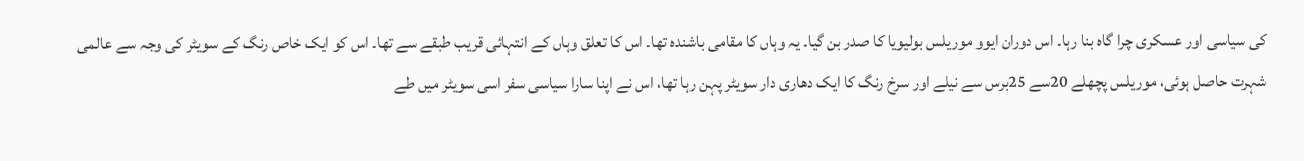کی سیاسی اور عسکری چرا گاہ بنا رہا۔ اس دوران ایوو موریلس بولیویا کا صدر بن گیا۔ یہ وہاں کا مقامی باشندہ تھا۔ اس کا تعلق وہاں کے انتہائی قریب طبقے سے تھا۔ اس کو ایک خاص رنگ کے سویٹر کی وجہ سے عالمی شہرت حاصل ہوئی، موریلس پچھلے 20سے 25برس سے نیلے اور سرخ رنگ کا ایک دھاری دار سویٹر پہن رہا تھا، اس نے اپنا سارا سیاسی سفر اسی سویٹر میں طے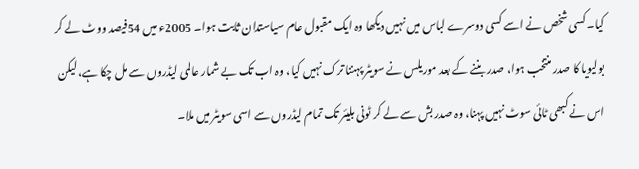کیا۔ کسی شخص نے اسے کسی دوسرے لباس میں نہیں دیکھا وہ ایک مقبول عام سیاستدان ثابت ہوا۔ 2005ء میں 54فیصد ووٹ لے کر بولیویا کا صدر منتخب ہوا، صدر بننے کے بعد موریلس نے سویٹر پہننا ترک نہیں کیا، وہ اب تک بے شمار عالمی لیڈروں سے مل چکا ہے، لیکن اس نے کبھی ٹائی سوٹ نہیں پہنا، وہ صدر بش سے لے کر ٹونی بلیئر تک تمام لیڈروں سے اسی سویٹر میں ملا۔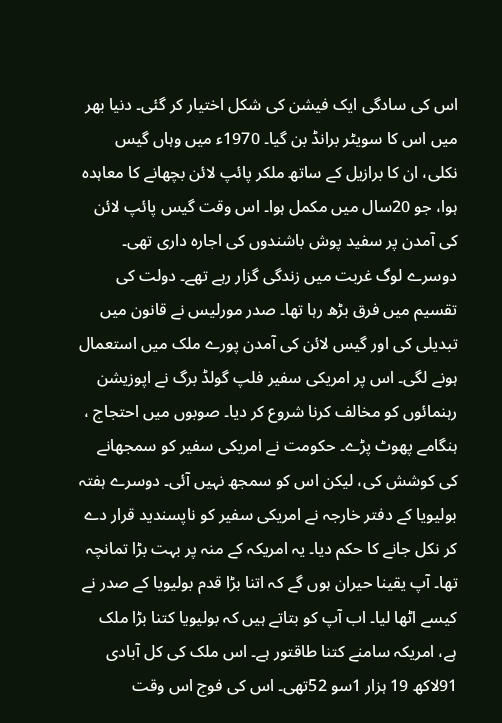اس کی سادگی ایک فیشن کی شکل اختیار کر گئی۔ دنیا بھر میں اس کا سویٹر برانڈ بن گیا۔ 1970ء میں وہاں گیس نکلی، ان کا برازیل کے ساتھ ملکر پائپ لائن بچھانے کا معاہدہ ہوا، جو 20سال میں مکمل ہوا۔ اس وقت گیس پائپ لائن کی آمدن پر سفید پوش باشندوں کی اجارہ داری تھی۔ دوسرے لوگ غربت میں زندگی گزار رہے تھے۔ دولت کی تقسیم میں فرق بڑھ رہا تھا۔ صدر مورلیس نے قانون میں تبدیلی کی اور گیس لائن کی آمدن پورے ملک میں استعمال ہونے لگی۔ اس پر امریکی سفیر فلپ گولڈ برگ نے اپوزیشن رہنمائوں کو مخالف کرنا شروع کر دیا۔ صوبوں میں احتجاج ، ہنگامے پھوٹ پڑے۔ حکومت نے امریکی سفیر کو سمجھانے کی کوشش کی، لیکن اس کو سمجھ نہیں آئی۔ دوسرے ہفتہ بولیویا کے دفتر خارجہ نے امریکی سفیر کو ناپسندید قرار دے کر نکل جانے کا حکم دیا۔ یہ امریکہ کے منہ پر بہت بڑا تمانچہ تھا۔ آپ یقینا حیران ہوں گے کہ اتنا بڑا قدم بولیویا کے صدر نے کیسے اٹھا لیا۔ اب آپ کو بتاتے ہیں کہ بولیویا کتنا بڑا ملک ہے، امریکہ سامنے کتنا طاقتور ہے۔ اس ملک کی کل آبادی 91لاکھ 19 ہزار 1سو 52تھی۔ اس کی فوج اس وقت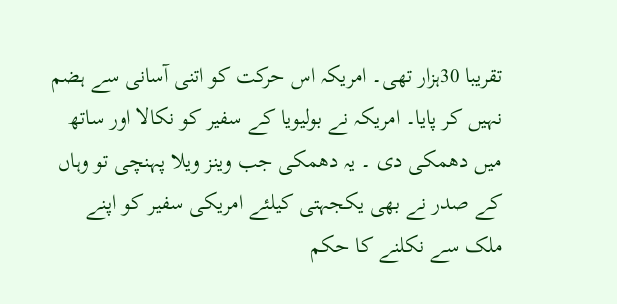تقریبا 30ہزار تھی۔ امریکہ اس حرکت کو اتنی آسانی سے ہضم نہیں کر پایا۔ امریکہ نے بولیویا کے سفیر کو نکالا اور ساتھ میں دھمکی دی ۔ یہ دھمکی جب وینز ویلا پہنچی تو وہاں کے صدر نے بھی یکجہتی کیلئے امریکی سفیر کو اپنے ملک سے نکلنے کا حکم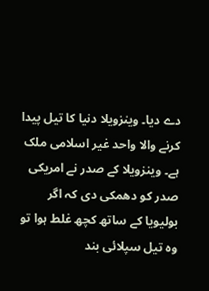دے دیا۔ وینزویلا دنیا کا تیل پیدا کرنے والا واحد غیر اسلامی ملک ہے۔ وینزویلا کے صدر نے امریکی صدر کو دھمکی دی کہ اگر بولیویا کے ساتھ کچھ غلط ہوا تو وہ تیل سپلائی بند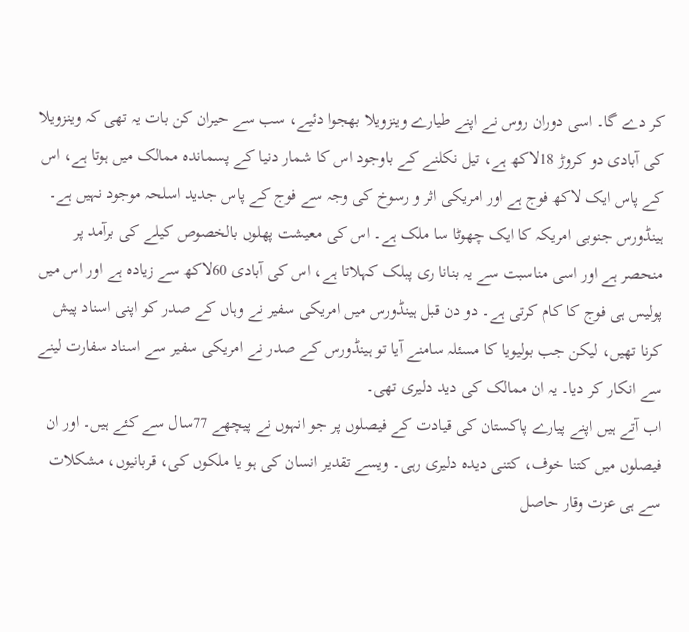کر دے گا۔ اسی دوران روس نے اپنے طیارے وینزویلا بھجوا دئیے، سب سے حیران کن بات یہ تھی کہ وینزویلا کی آبادی دو کروڑ 18لاکھ ہے، تیل نکلنے کے باوجود اس کا شمار دنیا کے پسماندہ ممالک میں ہوتا ہے، اس کے پاس ایک لاکھ فوج ہے اور امریکی اثر و رسوخ کی وجہ سے فوج کے پاس جدید اسلحہ موجود نہیں ہے۔ ہینڈورس جنوبی امریکہ کا ایک چھوٹا سا ملک ہے۔ اس کی معیشت پھلوں بالخصوص کیلے کی برآمد پر منحصر ہے اور اسی مناسبت سے یہ بنانا ری پبلک کہلاتا ہے، اس کی آبادی 60لاکھ سے زیادہ ہے اور اس میں پولیس ہی فوج کا کام کرتی ہے۔ دو دن قبل ہینڈورس میں امریکی سفیر نے وہاں کے صدر کو اپنی اسناد پیش کرنا تھیں، لیکن جب بولیویا کا مسئلہ سامنے آیا تو ہینڈورس کے صدر نے امریکی سفیر سے اسناد سفارت لینے سے انکار کر دیا۔ یہ ان ممالک کی دید دلیری تھی۔
اب آتے ہیں اپنے پیارے پاکستان کی قیادت کے فیصلوں پر جو انہوں نے پیچھے 77سال سے کئے ہیں۔ اور ان فیصلوں میں کتنا خوف، کتنی دیدہ دلیری رہی۔ ویسے تقدیر انسان کی ہو یا ملکوں کی، قربانیوں، مشکلات سے ہی عزت وقار حاصل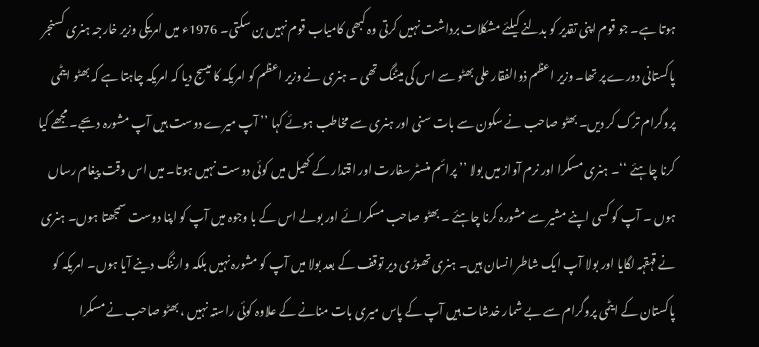ہوتا ہے۔ جو قوم اپنی تقدیر کو بدلنے کیلئے مشکلات برداشت نہیں کرتی وہ کبھی کامیاب قوم نہیں بن سکتی۔ 1976ء میں امریکی وزیر خارجہ ہنری کسنجر پاکستانی دورے پر تھا۔ وزیر اعظم ذوالفقار علی بھٹو سے اس کی میٹنگ تھی ۔ ہنری نے وزیر اعظم کو امریکہ کا میسج دیا کہ امریکہ چاہتا ہے کہ بھٹو ایٹمی پروگرام ترک کر دیں۔ بھٹو صاحب نے سکون سے بات سنی اور ہنری سے مخاطب ہوئے کہا ’’ آپ میرے دوست ہیں آپ مشورہ دیجے۔ مجھے کیا کرنا چاہئے ‘‘۔ ہنری مسکرا اور نرم آواز میں بولا ’’ پرائم منسٹر سفارت اور اقتدار کے کھیل میں کوئی دوست نہیں ہوتا۔ میں اس وقت پیغام رساں ہوں ۔ آپ کو کسی اپنے مشیر سے مشورہ کرنا چاہئے ۔ بھٹو صاحب مسکرائے اور بولے اس کے با وجوہ میں آپ کو اپنا دوست سمجھتا ہوں۔ ہنری نے قہقہہ لگایا اور بولا آپ ایک شاطر انسان ہیں۔ ہنری تھوڑی دیر توقف کے بعد بولا میں آپ کو مشورہ نہیں بلکہ وارننگ دینے آیا ہوں۔ امریکہ کو پاکستان کے ایٹمی پروگرام سے بے شمار خدشات ہیں آپ کے پاس میری بات منانے کے علاوہ کوئی راستہ نہیں ، بھٹو صاحب نے مسکرا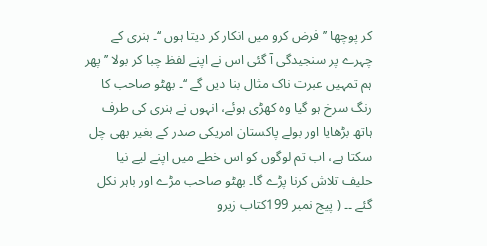کر پوچھا ’’ فرض کرو میں انکار کر دیتا ہوں ‘‘۔ ہنری کے چہرے پر سنجیدگی آ گئی اس نے اپنے لفظ چبا کر بولا ’’ پھر ہم تمہیں عبرت ناک مثال بنا دیں گے ‘‘۔ بھٹو صاحب کا رنگ سرخ ہو گیا وہ کھڑی ہوئے، انہوں نے ہنری کی طرف ہاتھ بڑھایا اور بولے پاکستان امریکی صدر کے بغیر بھی چل سکتا ہے، اب تم لوگوں کو اس خطے میں اپنے لیے نیا حلیف تلاش کرنا پڑے گا۔ بھٹو صاحب مڑے اور باہر نکل گئے ۔۔ ( پیج نمبر 199کتاب زیرو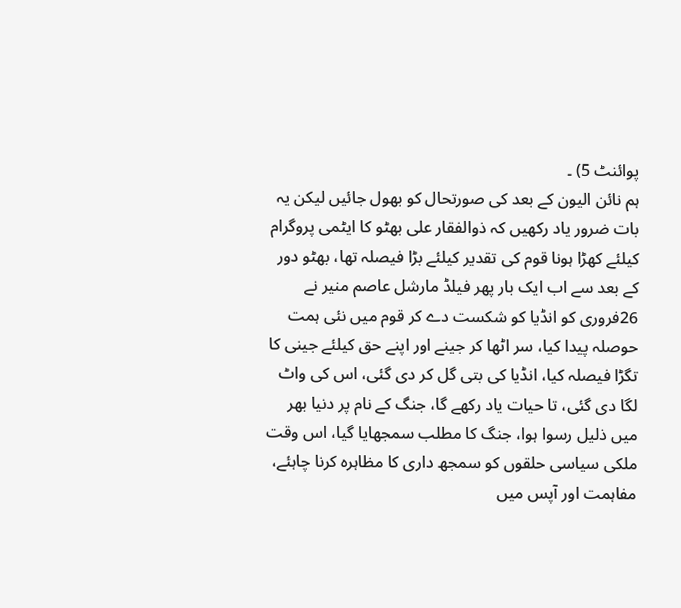پوائنٹ 5) ۔
ہم نائن الیون کے بعد کی صورتحال کو بھول جائیں لیکن یہ بات ضرور یاد رکھیں کہ ذوالفقار علی بھٹو کا ایٹمی پروگرام کیلئے کھڑا ہونا قوم کی تقدیر کیلئے بڑا فیصلہ تھا، بھٹو دور کے بعد سے اب ایک بار پھر فیلڈ مارشل عاصم منیر نے 26فروری کو انڈیا کو شکست دے کر قوم میں نئی ہمت حوصلہ پیدا کیا، سر اٹھا کر جینے اور اپنے حق کیلئے جینی کا تگڑا فیصلہ کیا، انڈیا کی بتی گل کر دی گئی، اس کی واٹ لگا دی گئی، تا حیات یاد رکھے گا، جنگ کے نام پر دنیا بھر میں ذلیل رسوا ہوا، جنگ کا مطلب سمجھایا گیا، اس وقت ملکی سیاسی حلقوں کو سمجھ داری کا مظاہرہ کرنا چاہئے، مفاہمت اور آپس میں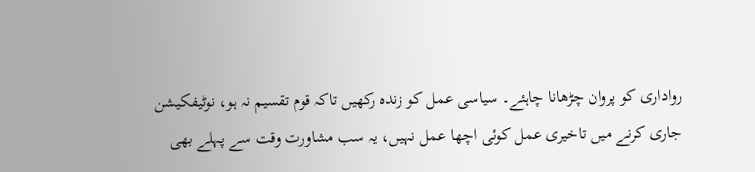رواداری کو پروان چڑھانا چاہئے۔ سیاسی عمل کو زندہ رکھیں تاکہ قوم تقسیم نہ ہو، نوٹیفکیشن جاری کرنے میں تاخیری عمل کوئی اچھا عمل نہیں، یہ سب مشاورت وقت سے پہلے بھی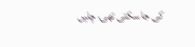کی جا سکتی تھی، چلیں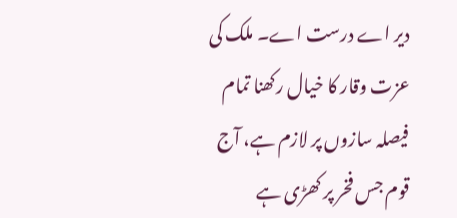دیر اے درست اے۔ ملک کی عزت وقار کا خیال رکھنا تمام فیصلہ سازوں پر لازم ہے، آج قوم جس فخر پر کھڑی ہے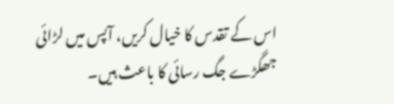اس کے تقدس کا خیال کریں، آپس میں لڑائی جھگڑے جگ رسائی کا باعث ہیں۔